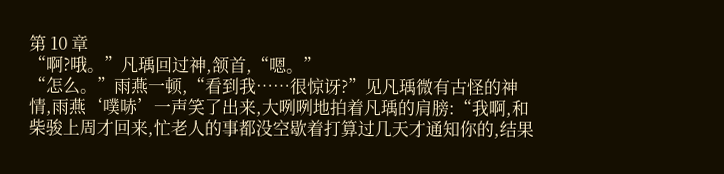第 10 章
“啊?哦。”凡瑀回过神,颔首,“嗯。”
“怎么。”雨燕一顿,“看到我……很惊讶?”见凡瑀微有古怪的神情,雨燕‘噗哧’一声笑了出来,大咧咧地拍着凡瑀的肩膀:“我啊,和柴骏上周才回来,忙老人的事都没空歇着打算过几天才通知你的,结果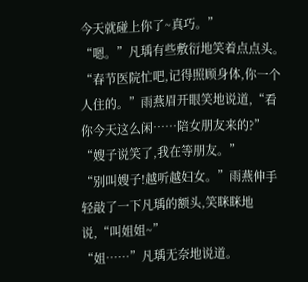今天就碰上你了~真巧。”
“嗯。”凡瑀有些敷衍地笑着点点头。
“春节医院忙吧,记得照顾身体,你一个人住的。”雨燕眉开眼笑地说道,“看你今天这么闲……陪女朋友来的?”
“嫂子说笑了,我在等朋友。”
“别叫嫂子!越听越妇女。”雨燕伸手轻敲了一下凡瑀的额头,笑眯眯地说,“叫姐姐~”
“姐……”凡瑀无奈地说道。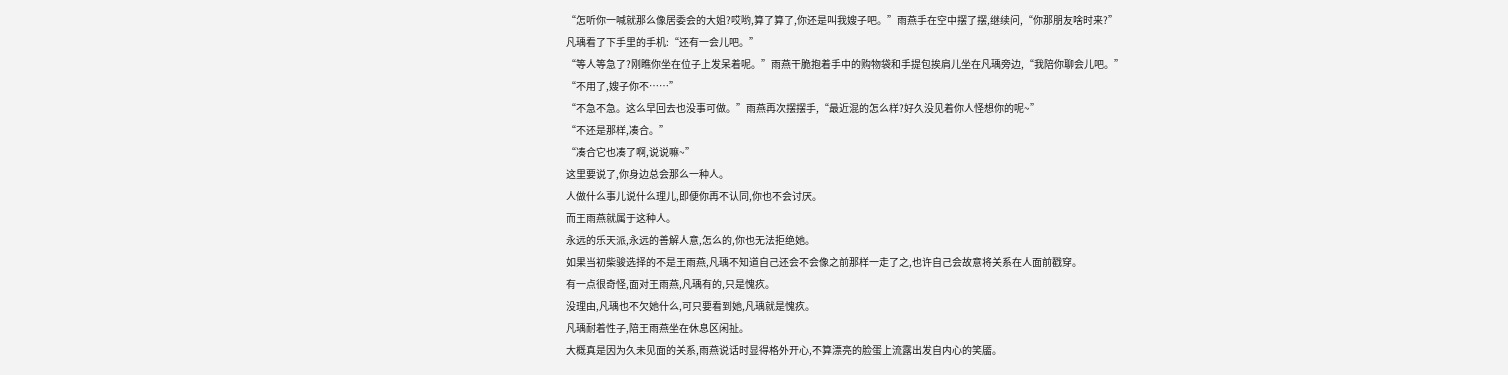“怎听你一喊就那么像居委会的大姐?哎哟,算了算了,你还是叫我嫂子吧。”雨燕手在空中摆了摆,继续问,“你那朋友啥时来?”
凡瑀看了下手里的手机:“还有一会儿吧。”
“等人等急了?刚瞧你坐在位子上发呆着呢。”雨燕干脆抱着手中的购物袋和手提包挨肩儿坐在凡瑀旁边,“我陪你聊会儿吧。”
“不用了,嫂子你不……”
“不急不急。这么早回去也没事可做。”雨燕再次摆摆手,“最近混的怎么样?好久没见着你人怪想你的呢~”
“不还是那样,凑合。”
“凑合它也凑了啊,说说嘛~”
这里要说了,你身边总会那么一种人。
人做什么事儿说什么理儿,即便你再不认同,你也不会讨厌。
而王雨燕就属于这种人。
永远的乐天派,永远的善解人意,怎么的,你也无法拒绝她。
如果当初柴骏选择的不是王雨燕,凡瑀不知道自己还会不会像之前那样一走了之,也许自己会故意将关系在人面前戳穿。
有一点很奇怪,面对王雨燕,凡瑀有的,只是愧疚。
没理由,凡瑀也不欠她什么,可只要看到她,凡瑀就是愧疚。
凡瑀耐着性子,陪王雨燕坐在休息区闲扯。
大概真是因为久未见面的关系,雨燕说话时显得格外开心,不算漂亮的脸蛋上流露出发自内心的笑靥。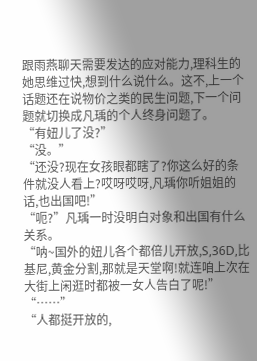跟雨燕聊天需要发达的应对能力,理科生的她思维过快,想到什么说什么。这不,上一个话题还在说物价之类的民生问题,下一个问题就切换成凡瑀的个人终身问题了。
“有妞儿了没?”
“没。”
“还没?现在女孩眼都瞎了?你这么好的条件就没人看上?哎呀哎呀,凡瑀你听姐姐的话,也出国吧!”
“呃?”凡瑀一时没明白对象和出国有什么关系。
“呐~国外的妞儿各个都倍儿开放,S,36D,比基尼,黄金分割,那就是天堂啊!就连咱上次在大街上闲逛时都被一女人告白了呢!”
“……”
“人都挺开放的,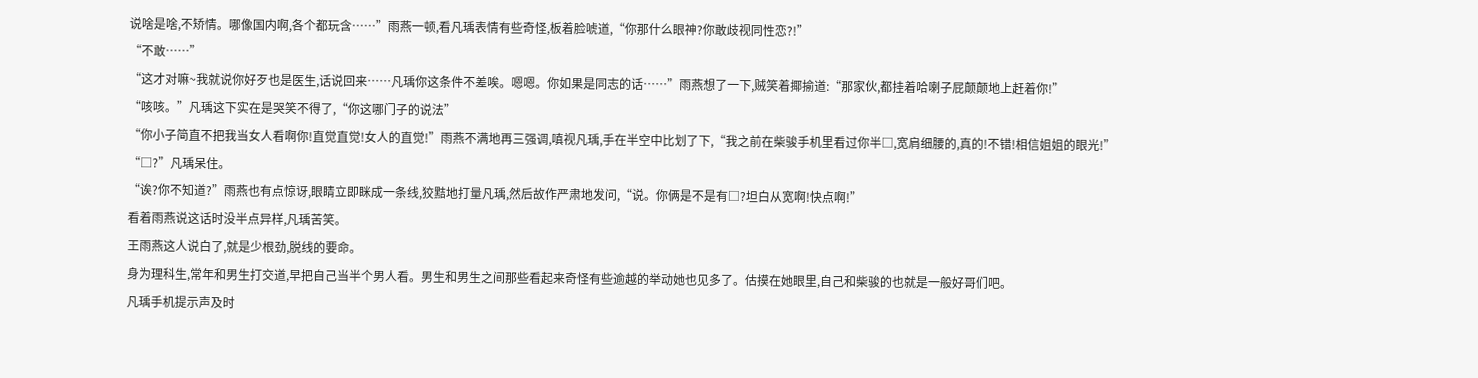说啥是啥,不矫情。哪像国内啊,各个都玩含……”雨燕一顿,看凡瑀表情有些奇怪,板着脸唬道,“你那什么眼神?你敢歧视同性恋?!”
“不敢……”
“这才对嘛~我就说你好歹也是医生,话说回来……凡瑀你这条件不差唉。嗯嗯。你如果是同志的话……”雨燕想了一下,贼笑着揶揄道:“那家伙,都挂着哈喇子屁颠颠地上赶着你!”
“咳咳。”凡瑀这下实在是哭笑不得了,“你这哪门子的说法”
“你小子简直不把我当女人看啊你!直觉直觉!女人的直觉!”雨燕不满地再三强调,嗔视凡瑀,手在半空中比划了下,“我之前在柴骏手机里看过你半□,宽肩细腰的,真的!不错!相信姐姐的眼光!”
“□?”凡瑀呆住。
“诶?你不知道?”雨燕也有点惊讶,眼睛立即眯成一条线,狡黠地打量凡瑀,然后故作严肃地发问,“说。你俩是不是有□?坦白从宽啊!快点啊!”
看着雨燕说这话时没半点异样,凡瑀苦笑。
王雨燕这人说白了,就是少根劲,脱线的要命。
身为理科生,常年和男生打交道,早把自己当半个男人看。男生和男生之间那些看起来奇怪有些逾越的举动她也见多了。估摸在她眼里,自己和柴骏的也就是一般好哥们吧。
凡瑀手机提示声及时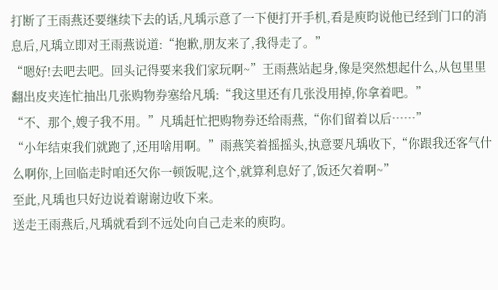打断了王雨燕还要继续下去的话,凡瑀示意了一下便打开手机,看是庾昀说他已经到门口的消息后,凡瑀立即对王雨燕说道:“抱歉,朋友来了,我得走了。”
“嗯好!去吧去吧。回头记得要来我们家玩啊~”王雨燕站起身,像是突然想起什么,从包里里翻出皮夹连忙抽出几张购物券塞给凡瑀:“我这里还有几张没用掉,你拿着吧。”
“不、那个,嫂子我不用。”凡瑀赶忙把购物券还给雨燕,“你们留着以后……”
“小年结束我们就跑了,还用啥用啊。”雨燕笑着摇摇头,执意要凡瑀收下,“你跟我还客气什么啊你,上回临走时咱还欠你一顿饭呢,这个,就算利息好了,饭还欠着啊~”
至此,凡瑀也只好边说着谢谢边收下来。
送走王雨燕后,凡瑀就看到不远处向自己走来的庾昀。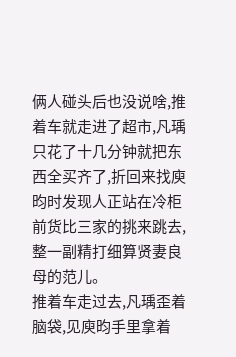俩人碰头后也没说啥,推着车就走进了超市,凡瑀只花了十几分钟就把东西全买齐了,折回来找庾昀时发现人正站在冷柜前货比三家的挑来跳去,整一副精打细算贤妻良母的范儿。
推着车走过去,凡瑀歪着脑袋,见庾昀手里拿着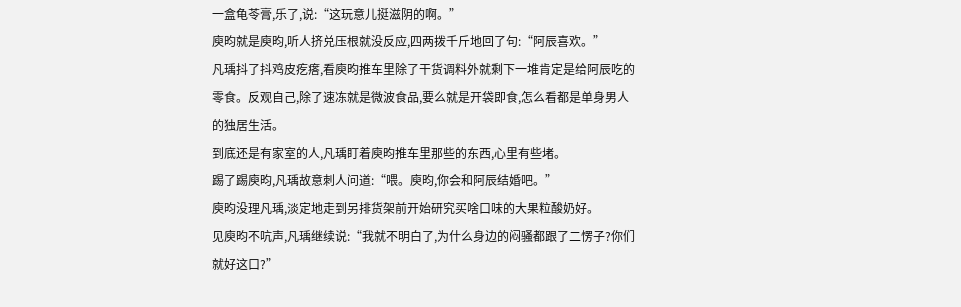一盒龟苓膏,乐了,说:“这玩意儿挺滋阴的啊。”
庾昀就是庾昀,听人挤兑压根就没反应,四两拨千斤地回了句:“阿辰喜欢。”
凡瑀抖了抖鸡皮疙瘩,看庾昀推车里除了干货调料外就剩下一堆肯定是给阿辰吃的零食。反观自己,除了速冻就是微波食品,要么就是开袋即食,怎么看都是单身男人的独居生活。
到底还是有家室的人,凡瑀盯着庾昀推车里那些的东西,心里有些堵。
踢了踢庾昀,凡瑀故意刺人问道:“喂。庾昀,你会和阿辰结婚吧。”
庾昀没理凡瑀,淡定地走到另排货架前开始研究买啥口味的大果粒酸奶好。
见庾昀不吭声,凡瑀继续说:“我就不明白了,为什么身边的闷骚都跟了二愣子?你们就好这口?”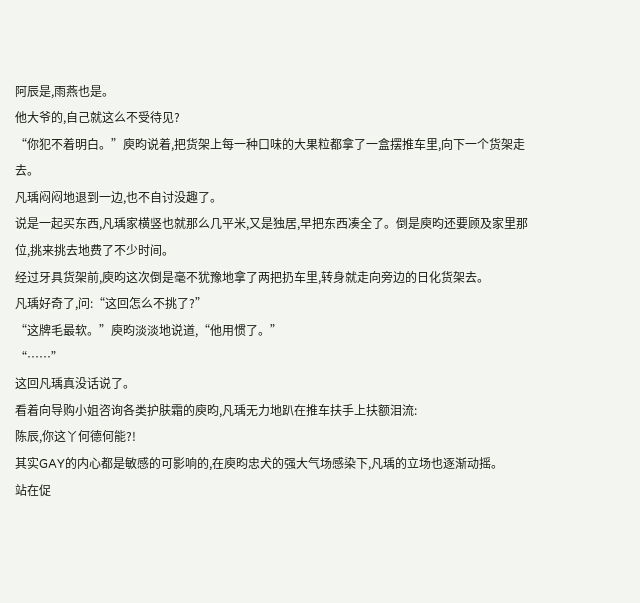阿辰是,雨燕也是。
他大爷的,自己就这么不受待见?
“你犯不着明白。”庾昀说着,把货架上每一种口味的大果粒都拿了一盒摆推车里,向下一个货架走去。
凡瑀闷闷地退到一边,也不自讨没趣了。
说是一起买东西,凡瑀家横竖也就那么几平米,又是独居,早把东西凑全了。倒是庾昀还要顾及家里那位,挑来挑去地费了不少时间。
经过牙具货架前,庾昀这次倒是毫不犹豫地拿了两把扔车里,转身就走向旁边的日化货架去。
凡瑀好奇了,问:“这回怎么不挑了?”
“这牌毛最软。”庾昀淡淡地说道,“他用惯了。”
“……”
这回凡瑀真没话说了。
看着向导购小姐咨询各类护肤霜的庾昀,凡瑀无力地趴在推车扶手上扶额泪流:
陈辰,你这丫何德何能?!
其实GAY的内心都是敏感的可影响的,在庾昀忠犬的强大气场感染下,凡瑀的立场也逐渐动摇。
站在促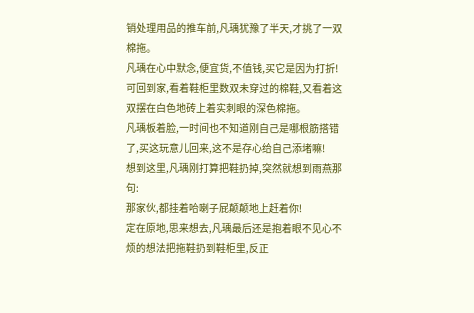销处理用品的推车前,凡瑀犹豫了半天,才挑了一双棉拖。
凡瑀在心中默念,便宜货,不值钱,买它是因为打折!
可回到家,看着鞋柜里数双未穿过的棉鞋,又看着这双摆在白色地砖上着实刺眼的深色棉拖。
凡瑀板着脸,一时间也不知道刚自己是哪根筋搭错了,买这玩意儿回来,这不是存心给自己添堵嘛!
想到这里,凡瑀刚打算把鞋扔掉,突然就想到雨燕那句:
那家伙,都挂着哈喇子屁颠颠地上赶着你!
定在原地,思来想去,凡瑀最后还是抱着眼不见心不烦的想法把拖鞋扔到鞋柜里,反正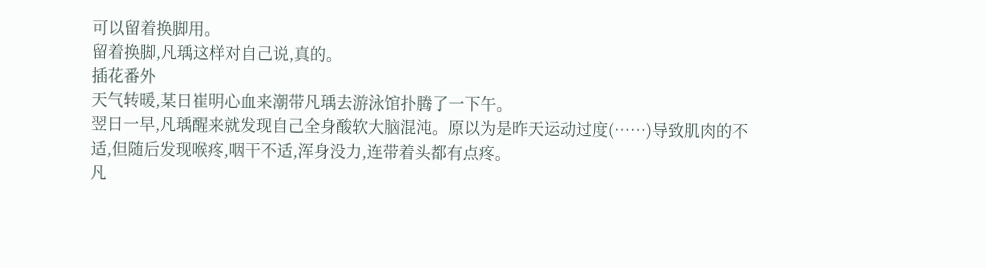可以留着换脚用。
留着换脚,凡瑀这样对自己说,真的。
插花番外
天气转暖,某日崔明心血来潮带凡瑀去游泳馆扑腾了一下午。
翌日一早,凡瑀醒来就发现自己全身酸软大脑混沌。原以为是昨天运动过度(……)导致肌肉的不适,但随后发现喉疼,咽干不适,浑身没力,连带着头都有点疼。
凡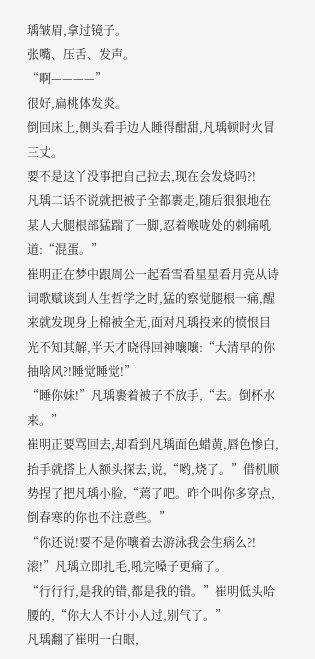瑀皱眉,拿过镜子。
张嘴、压舌、发声。
“啊————”
很好,扁桃体发炎。
倒回床上,侧头看手边人睡得酣甜,凡瑀顿时火冒三丈。
要不是这丫没事把自己拉去,现在会发烧吗?!
凡瑀二话不说就把被子全都裹走,随后狠狠地在某人大腿根部猛踹了一脚,忍着喉咙处的刺痛吼道:“混蛋。”
崔明正在梦中跟周公一起看雪看星星看月亮从诗词歌赋谈到人生哲学之时,猛的察觉腿根一痛,醒来就发现身上棉被全无,面对凡瑀投来的愤恨目光不知其解,半天才晓得回神嚷嚷:“大清早的你抽啥风?!睡觉睡觉!”
“睡你妹!”凡瑀裹着被子不放手,“去。倒杯水来。”
崔明正要骂回去,却看到凡瑀面色蜡黄,唇色惨白,抬手就搭上人额头探去,说,“哟,烧了。”借机顺势捏了把凡瑀小脸,“蔫了吧。昨个叫你多穿点,倒春寒的你也不注意些。”
“你还说!要不是你嚷着去游泳我会生病么?!滚!”凡瑀立即扎毛,吼完嗓子更痛了。
“行行行,是我的错,都是我的错。”崔明低头哈腰的,“你大人不计小人过,别气了。”
凡瑀翻了崔明一白眼,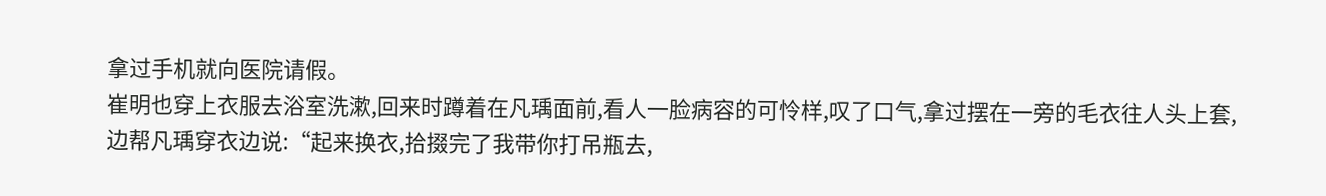拿过手机就向医院请假。
崔明也穿上衣服去浴室洗漱,回来时蹲着在凡瑀面前,看人一脸病容的可怜样,叹了口气,拿过摆在一旁的毛衣往人头上套,边帮凡瑀穿衣边说:“起来换衣,拾掇完了我带你打吊瓶去,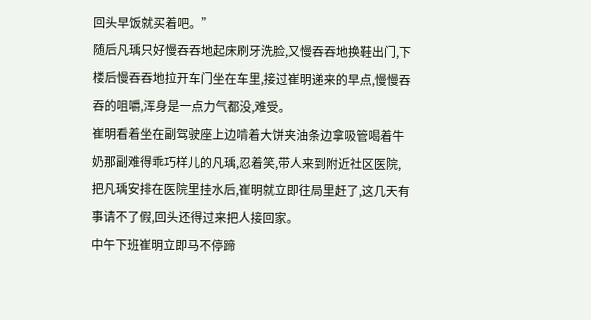回头早饭就买着吧。”
随后凡瑀只好慢吞吞地起床刷牙洗脸,又慢吞吞地换鞋出门,下楼后慢吞吞地拉开车门坐在车里,接过崔明递来的早点,慢慢吞吞的咀嚼,浑身是一点力气都没,难受。
崔明看着坐在副驾驶座上边啃着大饼夹油条边拿吸管喝着牛奶那副难得乖巧样儿的凡瑀,忍着笑,带人来到附近社区医院,把凡瑀安排在医院里挂水后,崔明就立即往局里赶了,这几天有事请不了假,回头还得过来把人接回家。
中午下班崔明立即马不停蹄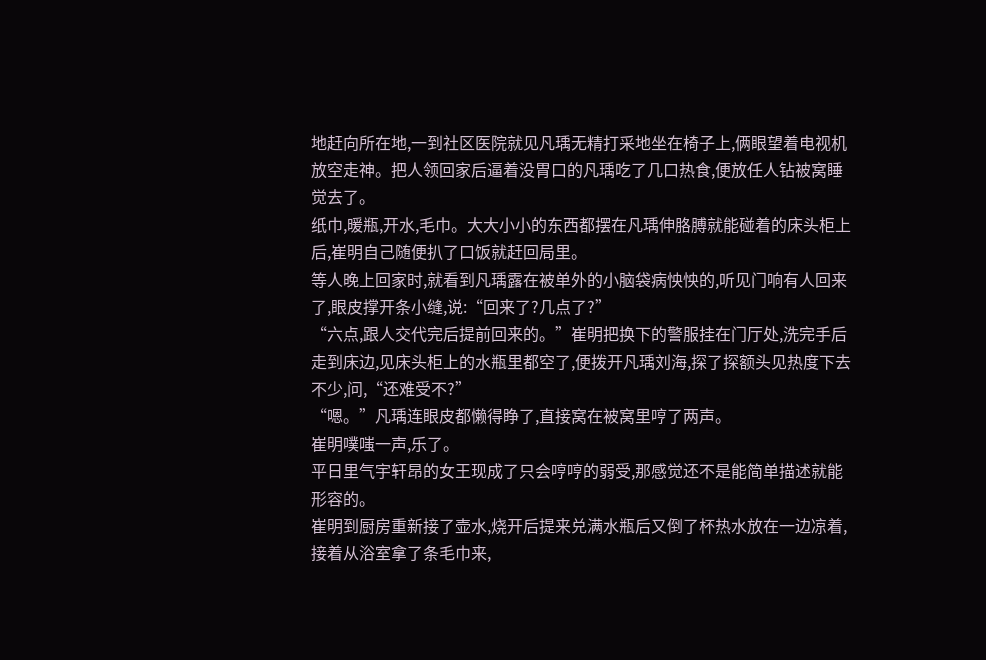地赶向所在地,一到社区医院就见凡瑀无精打采地坐在椅子上,俩眼望着电视机放空走神。把人领回家后逼着没胃口的凡瑀吃了几口热食,便放任人钻被窝睡觉去了。
纸巾,暖瓶,开水,毛巾。大大小小的东西都摆在凡瑀伸胳膊就能碰着的床头柜上后,崔明自己随便扒了口饭就赶回局里。
等人晚上回家时,就看到凡瑀露在被单外的小脑袋病怏怏的,听见门响有人回来了,眼皮撑开条小缝,说:“回来了?几点了?”
“六点,跟人交代完后提前回来的。”崔明把换下的警服挂在门厅处,洗完手后走到床边,见床头柜上的水瓶里都空了,便拨开凡瑀刘海,探了探额头见热度下去不少,问,“还难受不?”
“嗯。”凡瑀连眼皮都懒得睁了,直接窝在被窝里哼了两声。
崔明噗嗤一声,乐了。
平日里气宇轩昂的女王现成了只会哼哼的弱受,那感觉还不是能简单描述就能形容的。
崔明到厨房重新接了壶水,烧开后提来兑满水瓶后又倒了杯热水放在一边凉着,接着从浴室拿了条毛巾来,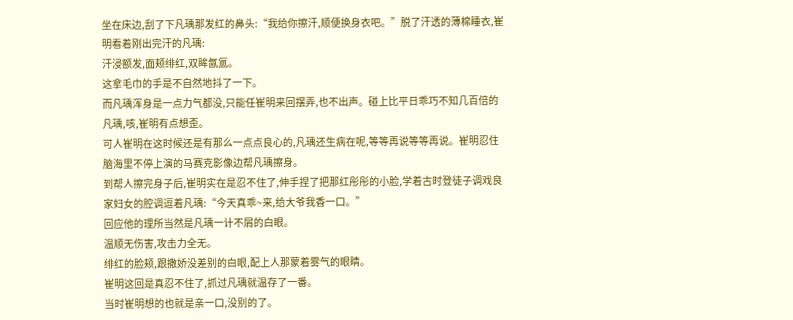坐在床边,刮了下凡瑀那发红的鼻头:“我给你擦汗,顺便换身衣吧。”脱了汗透的薄棉睡衣,崔明看着刚出完汗的凡瑀:
汗浸额发,面颊绯红,双眸氤氲。
这拿毛巾的手是不自然地抖了一下。
而凡瑀浑身是一点力气都没,只能任崔明来回摆弄,也不出声。碰上比平日乖巧不知几百倍的凡瑀,咳,崔明有点想歪。
可人崔明在这时候还是有那么一点点良心的,凡瑀还生病在呢,等等再说等等再说。崔明忍住脑海里不停上演的马赛克影像边帮凡瑀擦身。
到帮人擦完身子后,崔明实在是忍不住了,伸手捏了把那红彤彤的小脸,学着古时登徒子调戏良家妇女的腔调逗着凡瑀:“今天真乖~来,给大爷我香一口。”
回应他的理所当然是凡瑀一计不屑的白眼。
温顺无伤害,攻击力全无。
绯红的脸颊,跟撒娇没差别的白眼,配上人那蒙着雾气的眼睛。
崔明这回是真忍不住了,抓过凡瑀就温存了一番。
当时崔明想的也就是亲一口,没别的了。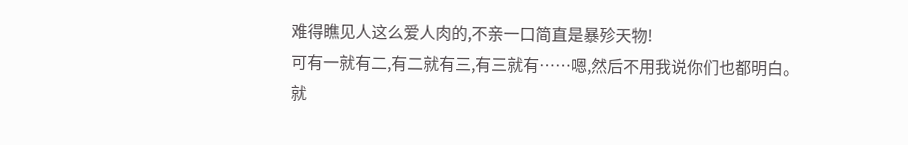难得瞧见人这么爱人肉的,不亲一口简直是暴殄天物!
可有一就有二,有二就有三,有三就有……嗯,然后不用我说你们也都明白。
就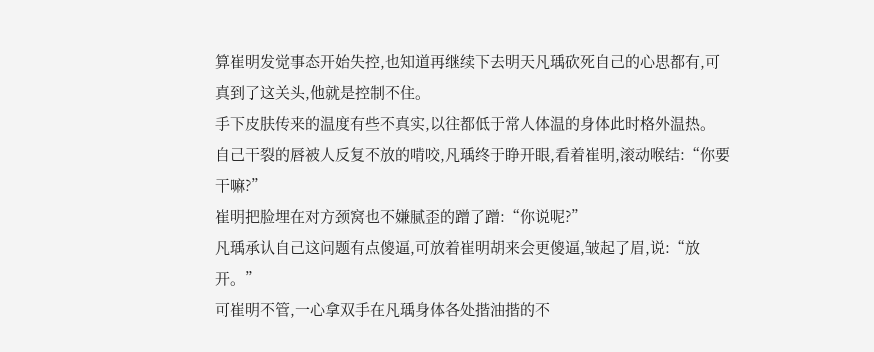算崔明发觉事态开始失控,也知道再继续下去明天凡瑀砍死自己的心思都有,可真到了这关头,他就是控制不住。
手下皮肤传来的温度有些不真实,以往都低于常人体温的身体此时格外温热。
自己干裂的唇被人反复不放的啃咬,凡瑀终于睁开眼,看着崔明,滚动喉结:“你要干嘛?”
崔明把脸埋在对方颈窝也不嫌腻歪的蹭了蹭:“你说呢?”
凡瑀承认自己这问题有点傻逼,可放着崔明胡来会更傻逼,皱起了眉,说:“放开。”
可崔明不管,一心拿双手在凡瑀身体各处揩油揩的不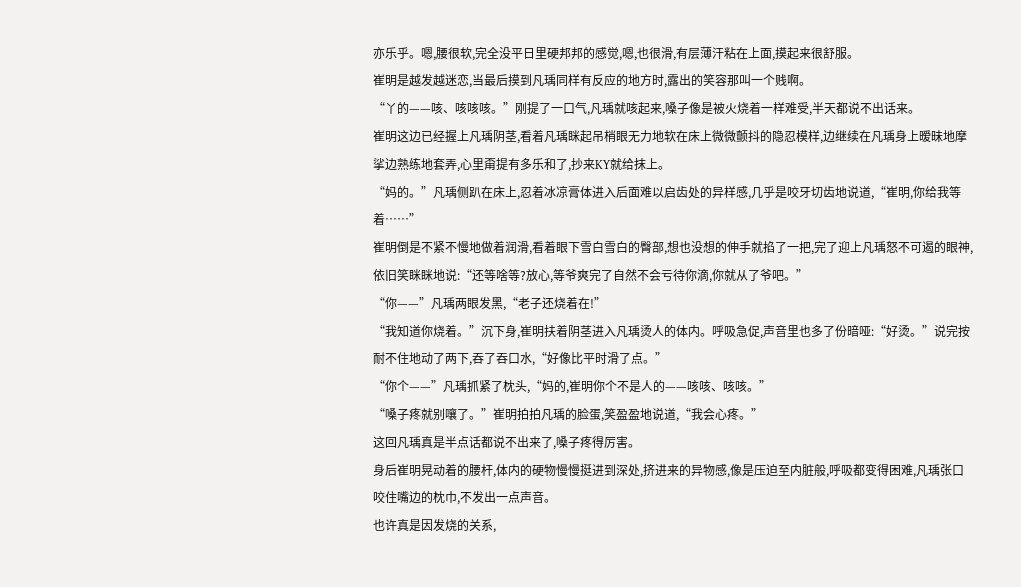亦乐乎。嗯,腰很软,完全没平日里硬邦邦的感觉,嗯,也很滑,有层薄汗粘在上面,摸起来很舒服。
崔明是越发越迷恋,当最后摸到凡瑀同样有反应的地方时,露出的笑容那叫一个贱啊。
“丫的——咳、咳咳咳。”刚提了一口气,凡瑀就咳起来,嗓子像是被火烧着一样难受,半天都说不出话来。
崔明这边已经握上凡瑀阴茎,看着凡瑀眯起吊梢眼无力地软在床上微微颤抖的隐忍模样,边继续在凡瑀身上暧昧地摩挲边熟练地套弄,心里甭提有多乐和了,抄来KY就给抹上。
“妈的。”凡瑀侧趴在床上,忍着冰凉膏体进入后面难以启齿处的异样感,几乎是咬牙切齿地说道,“崔明,你给我等着……”
崔明倒是不紧不慢地做着润滑,看着眼下雪白雪白的臀部,想也没想的伸手就掐了一把,完了迎上凡瑀怒不可遏的眼神,依旧笑眯眯地说:“还等啥等?放心,等爷爽完了自然不会亏待你滴,你就从了爷吧。”
“你——”凡瑀两眼发黑,“老子还烧着在!”
“我知道你烧着。”沉下身,崔明扶着阴茎进入凡瑀烫人的体内。呼吸急促,声音里也多了份暗哑:“好烫。”说完按耐不住地动了两下,吞了吞口水,“好像比平时滑了点。”
“你个——”凡瑀抓紧了枕头,“妈的,崔明你个不是人的——咳咳、咳咳。”
“嗓子疼就别嚷了。”崔明拍拍凡瑀的脸蛋,笑盈盈地说道,“我会心疼。”
这回凡瑀真是半点话都说不出来了,嗓子疼得厉害。
身后崔明晃动着的腰杆,体内的硬物慢慢挺进到深处,挤进来的异物感,像是压迫至内脏般,呼吸都变得困难,凡瑀张口咬住嘴边的枕巾,不发出一点声音。
也许真是因发烧的关系,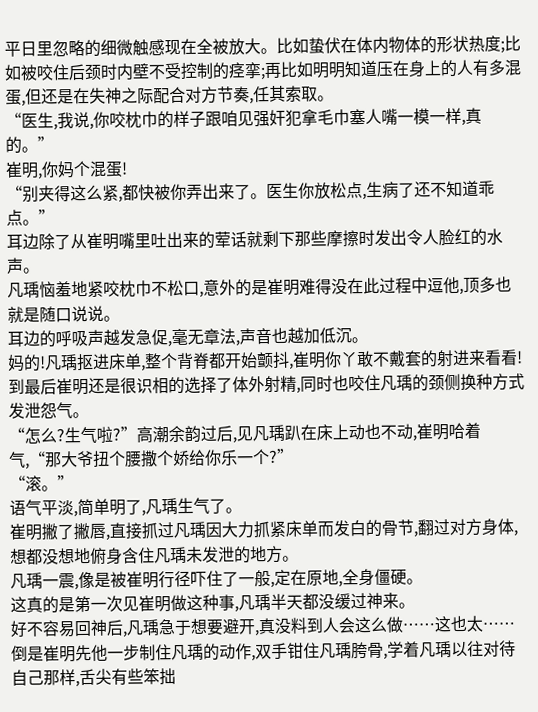平日里忽略的细微触感现在全被放大。比如蛰伏在体内物体的形状热度;比如被咬住后颈时内壁不受控制的痉挛;再比如明明知道压在身上的人有多混蛋,但还是在失神之际配合对方节奏,任其索取。
“医生,我说,你咬枕巾的样子跟咱见强奸犯拿毛巾塞人嘴一模一样,真的。”
崔明,你妈个混蛋!
“别夹得这么紧,都快被你弄出来了。医生你放松点,生病了还不知道乖点。”
耳边除了从崔明嘴里吐出来的荤话就剩下那些摩擦时发出令人脸红的水声。
凡瑀恼羞地紧咬枕巾不松口,意外的是崔明难得没在此过程中逗他,顶多也就是随口说说。
耳边的呼吸声越发急促,毫无章法,声音也越加低沉。
妈的!凡瑀抠进床单,整个背脊都开始颤抖,崔明你丫敢不戴套的射进来看看!
到最后崔明还是很识相的选择了体外射精,同时也咬住凡瑀的颈侧换种方式发泄怨气。
“怎么?生气啦?”高潮余韵过后,见凡瑀趴在床上动也不动,崔明哈着气,“那大爷扭个腰撒个娇给你乐一个?”
“滚。”
语气平淡,简单明了,凡瑀生气了。
崔明撇了撇唇,直接抓过凡瑀因大力抓紧床单而发白的骨节,翻过对方身体,想都没想地俯身含住凡瑀未发泄的地方。
凡瑀一震,像是被崔明行径吓住了一般,定在原地,全身僵硬。
这真的是第一次见崔明做这种事,凡瑀半天都没缓过神来。
好不容易回神后,凡瑀急于想要避开,真没料到人会这么做……这也太……
倒是崔明先他一步制住凡瑀的动作,双手钳住凡瑀胯骨,学着凡瑀以往对待自己那样,舌尖有些笨拙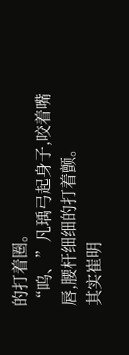的打着圈。
“呜、”凡瑀弓起身子,咬着嘴唇,腰杆细细的打着颤。
其实崔明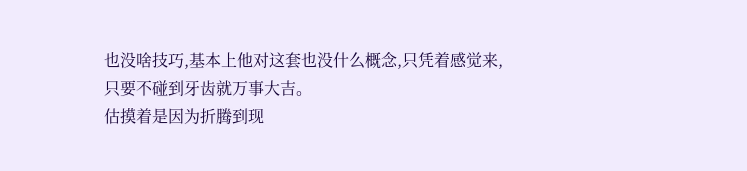也没啥技巧,基本上他对这套也没什么概念,只凭着感觉来,只要不碰到牙齿就万事大吉。
估摸着是因为折腾到现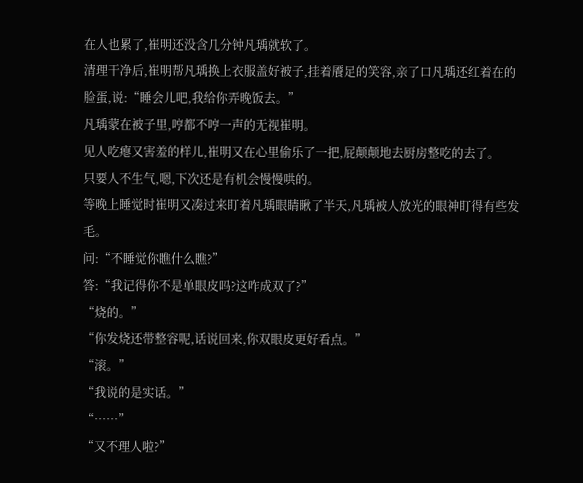在人也累了,崔明还没含几分钟凡瑀就软了。
清理干净后,崔明帮凡瑀换上衣服盖好被子,挂着餍足的笑容,亲了口凡瑀还红着在的脸蛋,说:“睡会儿吧,我给你弄晚饭去。”
凡瑀蒙在被子里,哼都不哼一声的无视崔明。
见人吃瘪又害羞的样儿,崔明又在心里偷乐了一把,屁颠颠地去厨房整吃的去了。
只要人不生气,嗯,下次还是有机会慢慢哄的。
等晚上睡觉时崔明又凑过来盯着凡瑀眼睛瞅了半天,凡瑀被人放光的眼神盯得有些发毛。
问:“不睡觉你瞧什么瞧?”
答:“我记得你不是单眼皮吗?这咋成双了?”
“烧的。”
“你发烧还带整容呢,话说回来,你双眼皮更好看点。”
“滚。”
“我说的是实话。”
“……”
“又不理人啦?”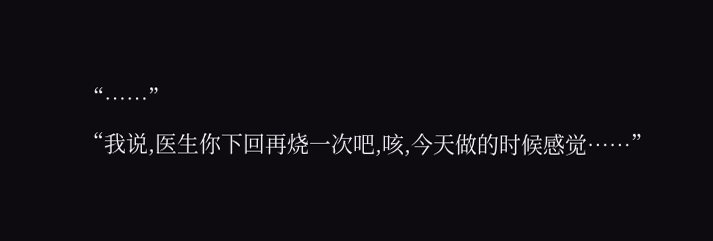“……”
“我说,医生你下回再烧一次吧,咳,今天做的时候感觉……”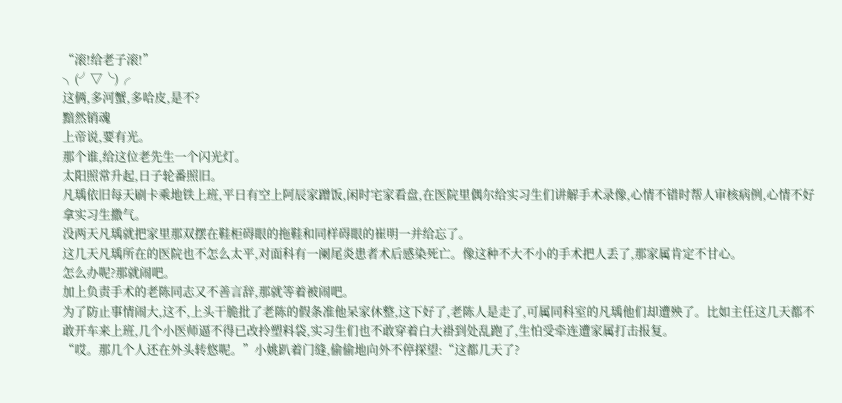“滚!给老子滚!”
╮(╯▽╰)╭
这俩,多河蟹,多哈皮,是不?
黯然销魂
上帝说,要有光。
那个谁,给这位老先生一个闪光灯。
太阳照常升起,日子轮番照旧。
凡瑀依旧每天刷卡乘地铁上班,平日有空上阿辰家蹭饭,闲时宅家看盘,在医院里偶尔给实习生们讲解手术录像,心情不错时帮人审核病例,心情不好拿实习生撒气。
没两天凡瑀就把家里那双摆在鞋柜碍眼的拖鞋和同样碍眼的崔明一并给忘了。
这几天凡瑀所在的医院也不怎么太平,对面科有一阑尾炎患者术后感染死亡。像这种不大不小的手术把人丢了,那家属肯定不甘心。
怎么办呢?那就闹吧。
加上负责手术的老陈同志又不善言辞,那就等着被闹吧。
为了防止事情闹大,这不,上头干脆批了老陈的假条准他呆家休整,这下好了,老陈人是走了,可属同科室的凡瑀他们却遭殃了。比如主任这几天都不敢开车来上班,几个小医师逼不得已改拎塑料袋,实习生们也不敢穿着白大褂到处乱跑了,生怕受牵连遭家属打击报复。
“哎。那几个人还在外头转悠呢。”小姚趴着门缝,偷偷地向外不停探望:“这都几天了?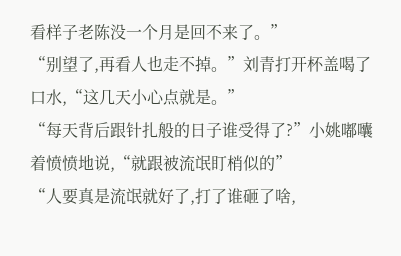看样子老陈没一个月是回不来了。”
“别望了,再看人也走不掉。”刘青打开杯盖喝了口水,“这几天小心点就是。”
“每天背后跟针扎般的日子谁受得了?”小姚嘟囔着愤愤地说,“就跟被流氓盯梢似的”
“人要真是流氓就好了,打了谁砸了啥,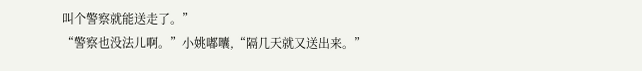叫个警察就能送走了。”
“警察也没法儿啊。”小姚嘟囔,“隔几天就又送出来。”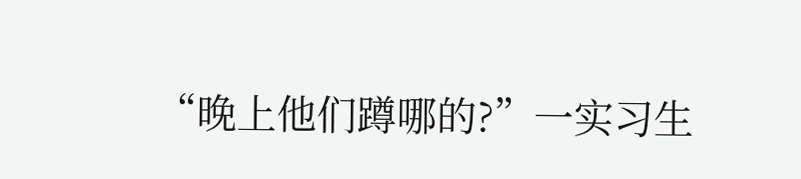“晚上他们蹲哪的?”一实习生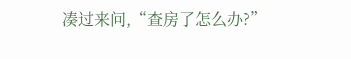凑过来问,“查房了怎么办?”